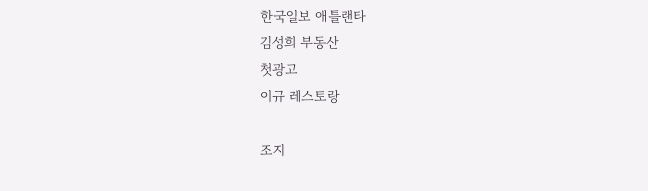한국일보 애틀랜타
김성희 부동산
첫광고
이규 레스토랑

조지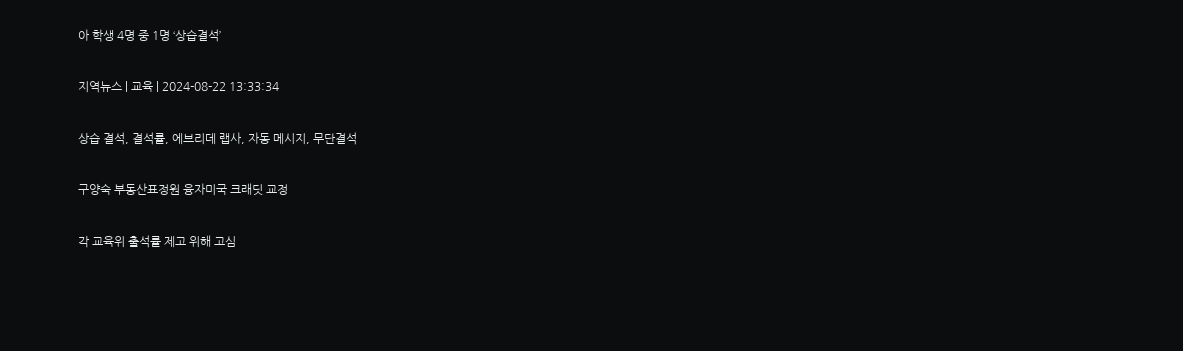아 학생 4명 중 1명 ‘상습결석’

지역뉴스 | 교육 | 2024-08-22 13:33:34

상습 결석, 결석률, 에브리데 랩사, 자동 메시지, 무단결석

구양숙 부동산표정원 융자미국 크래딧 교정

각 교육위 출석률 제고 위해 고심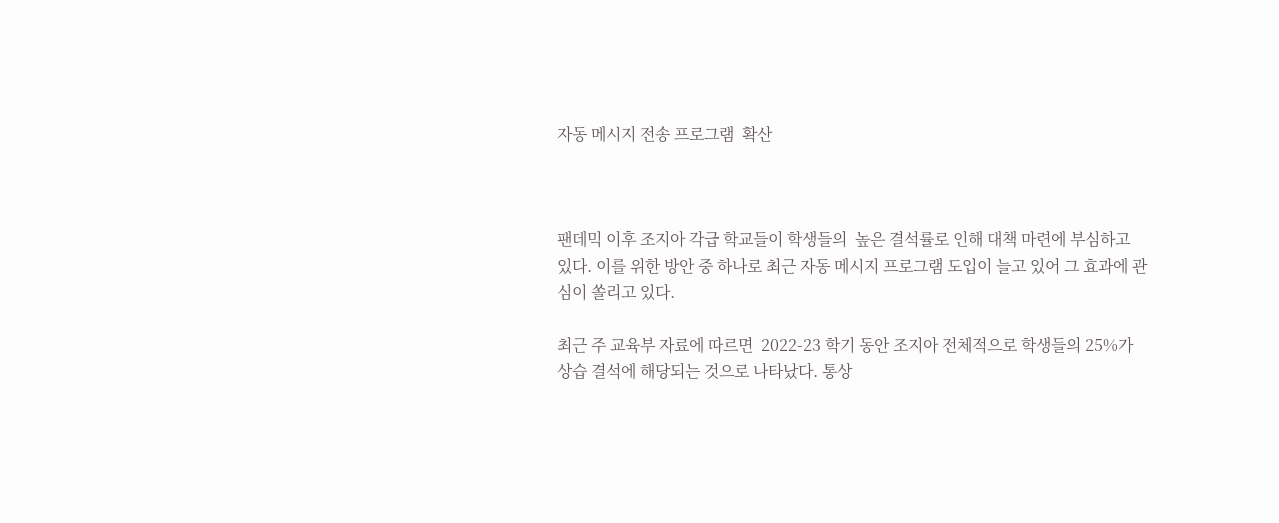자동 메시지 전송 프로그램  확산



팬데믹 이후 조지아 각급 학교들이 학생들의  높은 결석률로 인해 대책 마련에 부심하고 있다. 이를 위한 방안 중 하나로 최근 자동 메시지 프로그램 도입이 늘고 있어 그 효과에 관심이 쏠리고 있다.

최근 주 교육부 자료에 따르면  2022-23 학기 동안 조지아 전체적으로 학생들의 25%가 상습 결석에 해당되는 것으로 나타났다. 통상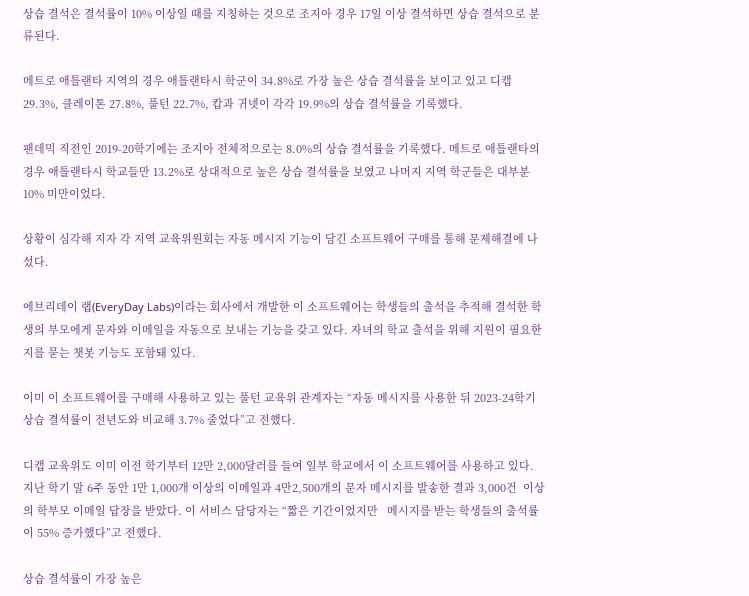상습 결석은 결석률이 10% 이상일 때를 지칭하는 것으로 조지아 경우 17일 이상 결석하면 상습 결석으로 분류된다.

메트로 애틀랜타 지역의 경우 애틀랜타시 학군이 34.8%로 가장 높은 상습 결석률을 보이고 있고 디캡 29.3%, 클레이톤 27.8%, 풀턴 22.7%, 캅과 귀넷이 각각 19.9%의 상습 결석률을 기록했다.

팬데믹 직전인 2019-20학기에는 조지아 전체적으로는 8.0%의 상습 결석률을 기록했다. 메트로 애틀랜타의 경우 애틀랜타시 학교들만 13.2%로 상대적으로 높은 상습 결석률을 보였고 나머지 지역 학군들은 대부분 10% 미만이었다.

상황이 심각해 지자 각 지역 교육위원회는 자동 메시지 기능이 담긴 소프트웨어 구매를 통해 문제해결에 나섰다.

에브리데이 랩(EveryDay Labs)이라는 회사에서 개발한 이 소프트웨어는 학생들의 출석을 추적해 결석한 학생의 부모에게 문자와 이메일을 자동으로 보내는 기능을 갖고 있다. 자녀의 학교 출석을 위해 지원이 필요한지를 묻는 챗봇 기능도 포함돼 있다.

이미 이 소프트웨어를 구매해 사용하고 있는 풀턴 교육위 관계자는 “자동 메시지를 사용한 뒤 2023-24학기 상습 결석률이 전년도와 비교해 3.7% 줄었다”고 전했다.

디캡 교육위도 이미 이전 학기부터 12만 2,000달러를 들여 일부 학교에서 이 소프트웨어를 사용하고 있다. 지난 학기 말 6주 동안 1만 1,000개 이상의 이메일과 4만2,500개의 문자 메시지를 발송한 결과 3,000건  이상의 학부모 이메일 답장을 받았다. 이 서비스 담당자는 “짧은 기간이었지만   메시지를 받는 학생들의 출석률이 55% 증가했다”고 전했다.

상습 결석률이 가장 높은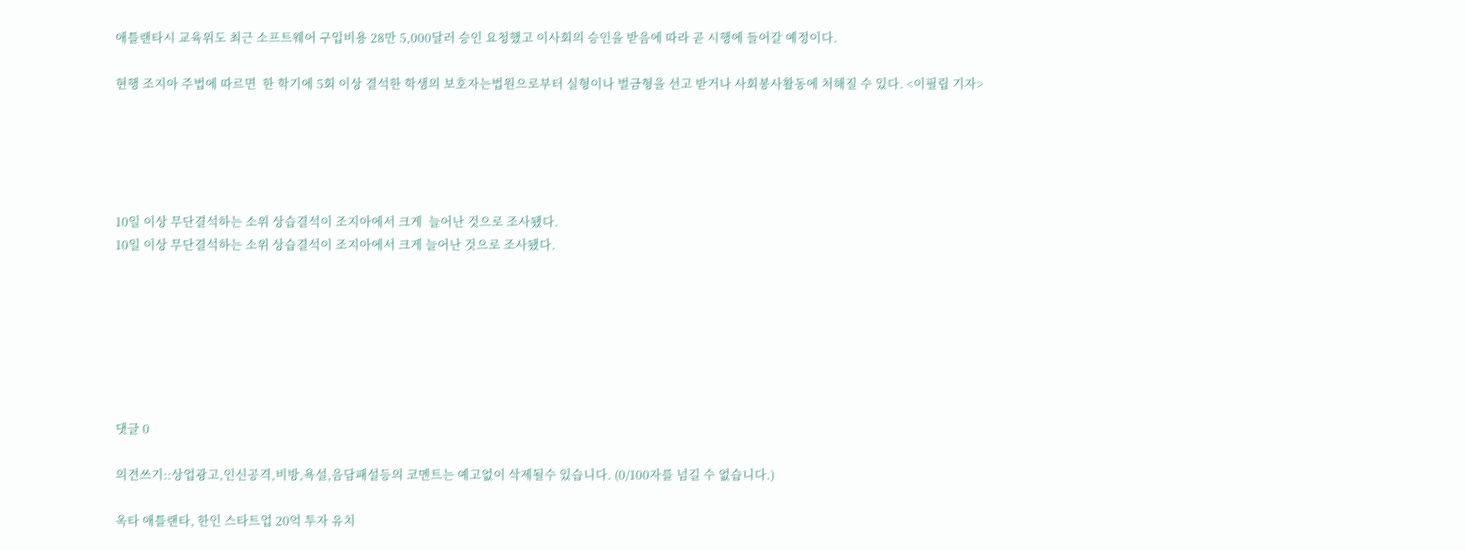애틀랜타시 교육위도 최근 소프트웨어 구입비용 28만 5,000달러 승인 요청했고 이사회의 승인을 받음에 따라 곧 시행에 들어갈 예정이다.

현행 조지아 주법에 따르면  한 학기에 5회 이상 결석한 학생의 보호자는법원으로부터 실형이나 벌금형을 선고 받거나 사회봉사활동에 처해질 수 있다. <이필립 기자>





10일 이상 무단결석하는 소위 상습결석이 조지아에서 크게  늘어난 것으로 조사됐다.
10일 이상 무단결석하는 소위 상습결석이 조지아에서 크게 늘어난 것으로 조사됐다.







댓글 0

의견쓰기::상업광고,인신공격,비방,욕설,음담패설등의 코멘트는 예고없이 삭제될수 있습니다. (0/100자를 넘길 수 없습니다.)

옥타 애틀랜타, 한인 스타트업 20억 투자 유치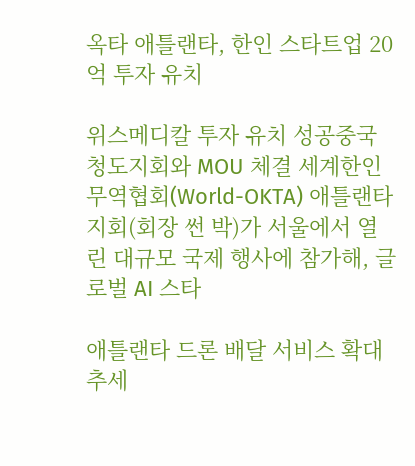옥타 애틀랜타, 한인 스타트업 20억 투자 유치

위스메디칼 투자 유치 성공중국 청도지회와 MOU 체결 세계한인무역협회(World-OKTA) 애틀랜타지회(회장 썬 박)가 서울에서 열린 대규모 국제 행사에 참가해, 글로벌 AI 스타

애틀랜타 드론 배달 서비스 확대 추세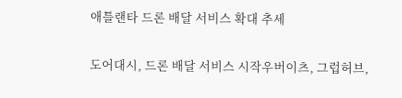애틀랜타 드론 배달 서비스 확대 추세

도어대시, 드론 배달 서비스 시작우버이츠, 그럽허브,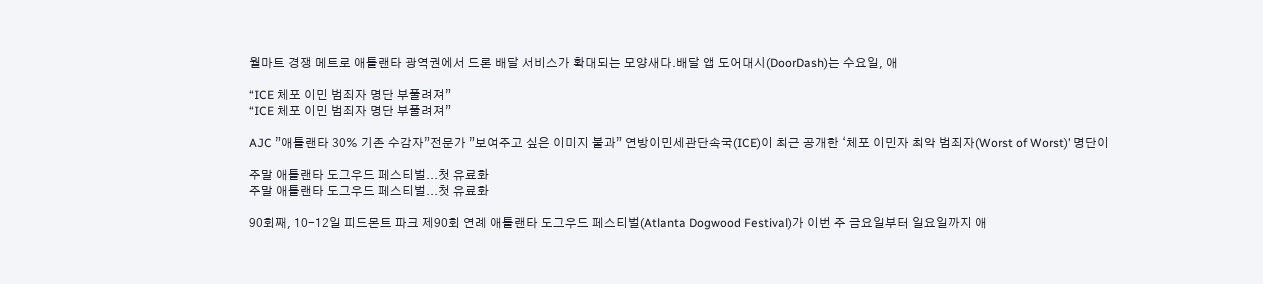월마트 경쟁 메트로 애틀랜타 광역권에서 드론 배달 서비스가 확대되는 모양새다.배달 앱 도어대시(DoorDash)는 수요일, 애

“ICE 체포 이민 범죄자 명단 부풀려져”
“ICE 체포 이민 범죄자 명단 부풀려져”

AJC ”애틀랜타 30% 기존 수감자”전문가 ”보여주고 싶은 이미지 불과” 연방이민세관단속국(ICE)이 최근 공개한 ‘체포 이민자 최악 범죄자(Worst of Worst)’ 명단이

주말 애틀랜타 도그우드 페스티벌...첫 유료화
주말 애틀랜타 도그우드 페스티벌...첫 유료화

90회째, 10-12일 피드몬트 파크 제90회 연례 애틀랜타 도그우드 페스티벌(Atlanta Dogwood Festival)가 이번 주 금요일부터 일요일까지 애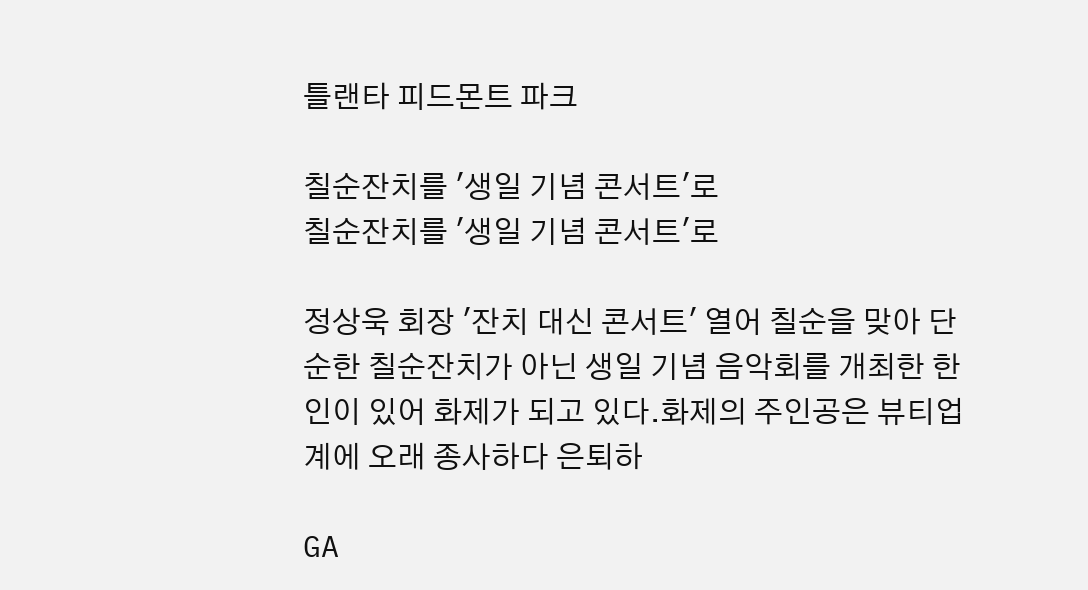틀랜타 피드몬트 파크

칠순잔치를 '생일 기념 콘서트'로
칠순잔치를 '생일 기념 콘서트'로

정상욱 회장 '잔치 대신 콘서트' 열어 칠순을 맞아 단순한 칠순잔치가 아닌 생일 기념 음악회를 개최한 한인이 있어 화제가 되고 있다.화제의 주인공은 뷰티업계에 오래 종사하다 은퇴하

GA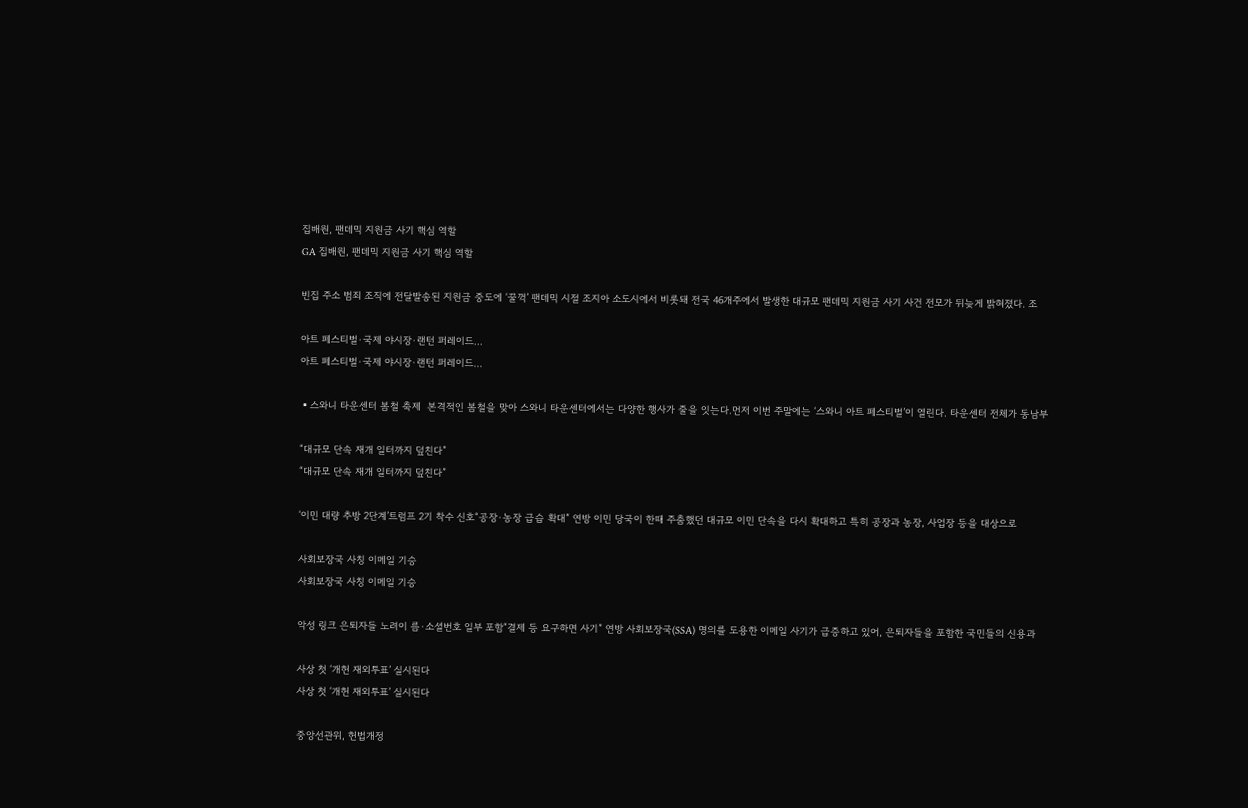집배원, 팬데믹 지원금 사기 핵심 역할
GA 집배원, 팬데믹 지원금 사기 핵심 역할

빈집 주소 범죄 조직에 전달발송된 지원금 중도에 ‘꿀꺽’ 팬데믹 시절 조지아 소도시에서 비롯돼 전국 46개주에서 발생한 대규모 팬데믹 지원금 사기 사건 전모가 뒤늦게 밝혀졌다. 조

아트 페스티벌·국제 야시장·랜턴 퍼레이드…
아트 페스티벌·국제 야시장·랜턴 퍼레이드…

▪스와니 타운센터 봄철 축제  본격적인 봄철을 맞아 스와니 타운센터에서는 다양한 행사가 줄을 잇는다.먼저 이번 주말에는 ‘스와니 아트 페스티벌’이 열린다. 타운센터 전체가 동남부

“대규모 단속 재개 일터까지 덮친다”
“대규모 단속 재개 일터까지 덮친다”

‘이민 대량 추방 2단계’트럼프 2기 착수 신호“공장·농장 급습 확대” 연방 이민 당국이 한때 주춤했던 대규모 이민 단속을 다시 확대하고 특히 공장과 농장, 사업장 등을 대상으로

사회보장국 사칭 이메일 기승
사회보장국 사칭 이메일 기승

악성 링크 은퇴자들 노려이 름·소셜번호 일부 포함“결제 등 요구하면 사기” 연방 사회보장국(SSA) 명의를 도용한 이메일 사기가 급증하고 있어, 은퇴자들을 포함한 국민들의 신용과

사상 첫 ‘개헌 재외투표’ 실시된다
사상 첫 ‘개헌 재외투표’ 실시된다

중앙선관위, 헌법개정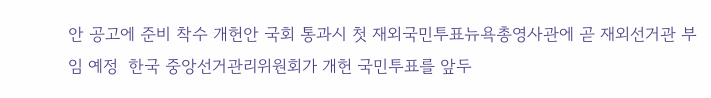안 공고에 준비 착수 개헌안 국회 통과시 첫 재외국민투표뉴욕총영사관에 곧 재외선거관 부임 예정  한국 중앙선거관리위원회가 개헌 국민투표를 앞두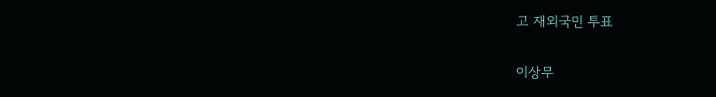고 재외국민 투표

이상무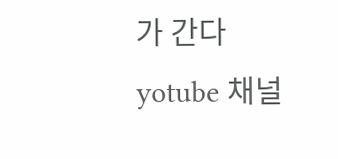가 간다 yotube 채널